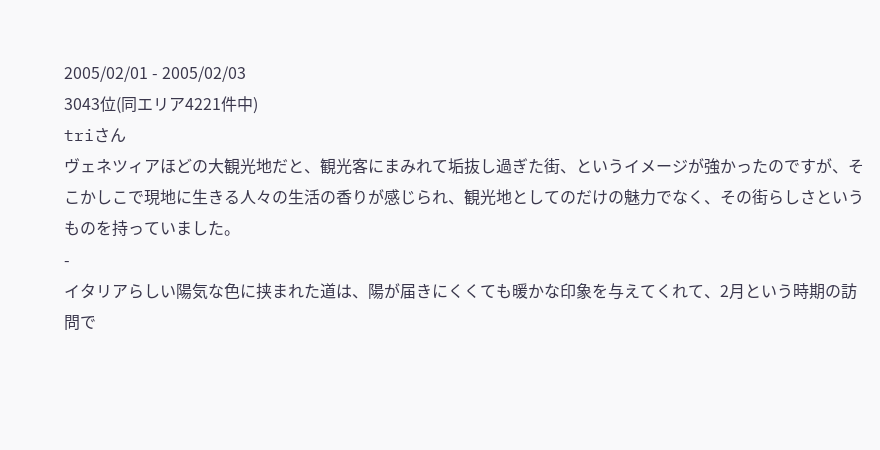2005/02/01 - 2005/02/03
3043位(同エリア4221件中)
triさん
ヴェネツィアほどの大観光地だと、観光客にまみれて垢抜し過ぎた街、というイメージが強かったのですが、そこかしこで現地に生きる人々の生活の香りが感じられ、観光地としてのだけの魅力でなく、その街らしさというものを持っていました。
-
イタリアらしい陽気な色に挟まれた道は、陽が届きにくくても暖かな印象を与えてくれて、2月という時期の訪問で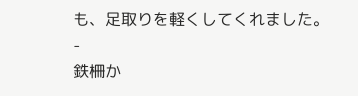も、足取りを軽くしてくれました。
-
鉄柵か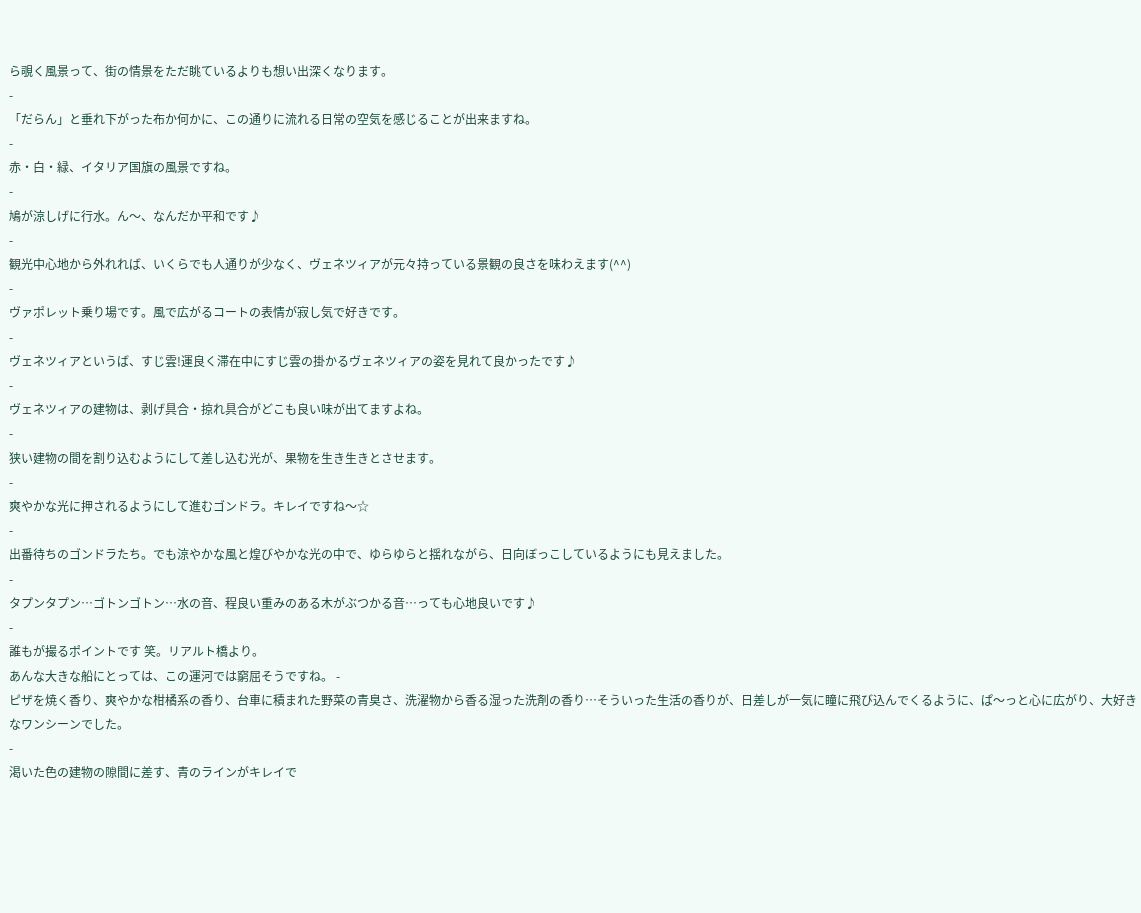ら覗く風景って、街の情景をただ眺ているよりも想い出深くなります。
-
「だらん」と垂れ下がった布か何かに、この通りに流れる日常の空気を感じることが出来ますね。
-
赤・白・緑、イタリア国旗の風景ですね。
-
鳩が涼しげに行水。ん〜、なんだか平和です♪
-
観光中心地から外れれば、いくらでも人通りが少なく、ヴェネツィアが元々持っている景観の良さを味わえます(^^)
-
ヴァポレット乗り場です。風で広がるコートの表情が寂し気で好きです。
-
ヴェネツィアというば、すじ雲!運良く滞在中にすじ雲の掛かるヴェネツィアの姿を見れて良かったです♪
-
ヴェネツィアの建物は、剥げ具合・掠れ具合がどこも良い味が出てますよね。
-
狭い建物の間を割り込むようにして差し込む光が、果物を生き生きとさせます。
-
爽やかな光に押されるようにして進むゴンドラ。キレイですね〜☆
-
出番待ちのゴンドラたち。でも涼やかな風と煌びやかな光の中で、ゆらゆらと揺れながら、日向ぼっこしているようにも見えました。
-
タプンタプン…ゴトンゴトン…水の音、程良い重みのある木がぶつかる音…っても心地良いです♪
-
誰もが撮るポイントです 笑。リアルト橋より。
あんな大きな船にとっては、この運河では窮屈そうですね。 -
ピザを焼く香り、爽やかな柑橘系の香り、台車に積まれた野菜の青臭さ、洗濯物から香る湿った洗剤の香り…そういった生活の香りが、日差しが一気に瞳に飛び込んでくるように、ぱ〜っと心に広がり、大好きなワンシーンでした。
-
渇いた色の建物の隙間に差す、青のラインがキレイで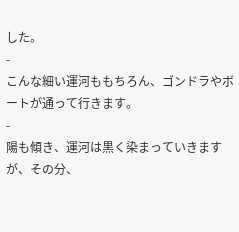した。
-
こんな細い運河ももちろん、ゴンドラやボートが通って行きます。
-
陽も傾き、運河は黒く染まっていきますが、その分、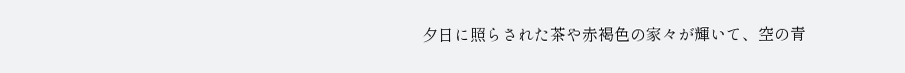夕日に照らされた茶や赤褐色の家々が輝いて、空の青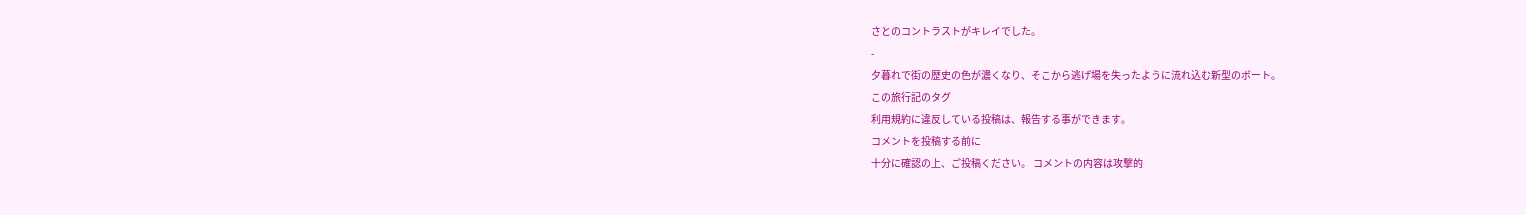さとのコントラストがキレイでした。
-
夕暮れで街の歴史の色が濃くなり、そこから逃げ場を失ったように流れ込む新型のボート。
この旅行記のタグ
利用規約に違反している投稿は、報告する事ができます。
コメントを投稿する前に
十分に確認の上、ご投稿ください。 コメントの内容は攻撃的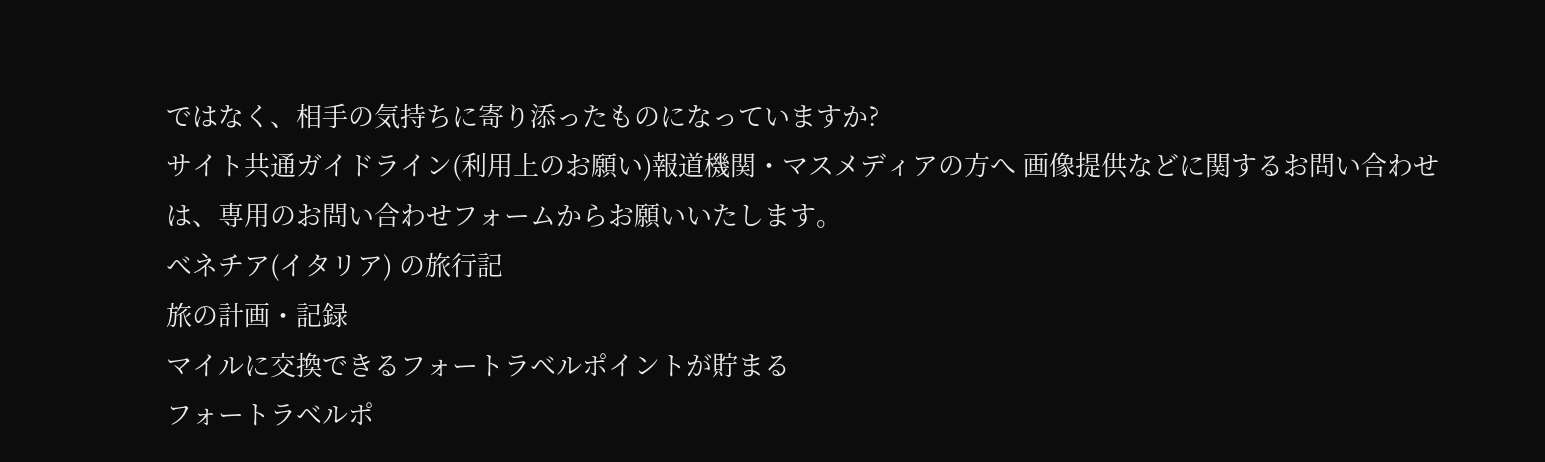ではなく、相手の気持ちに寄り添ったものになっていますか?
サイト共通ガイドライン(利用上のお願い)報道機関・マスメディアの方へ 画像提供などに関するお問い合わせは、専用のお問い合わせフォームからお願いいたします。
ベネチア(イタリア) の旅行記
旅の計画・記録
マイルに交換できるフォートラベルポイントが貯まる
フォートラベルポ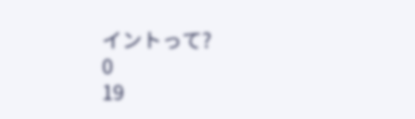イントって?
0
19